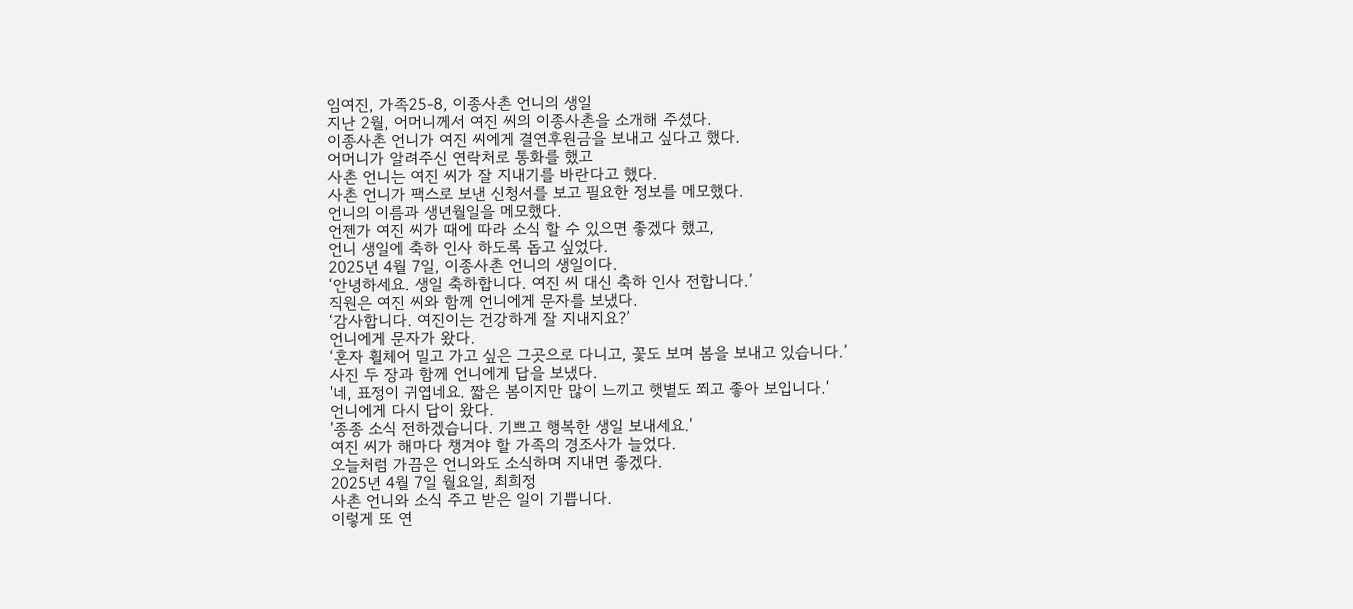임여진, 가족25-8, 이종사촌 언니의 생일
지난 2월, 어머니께서 여진 씨의 이종사촌을 소개해 주셨다.
이종사촌 언니가 여진 씨에게 결연후원금을 보내고 싶다고 했다.
어머니가 알려주신 연락처로 통화를 했고
사촌 언니는 여진 씨가 잘 지내기를 바란다고 했다.
사촌 언니가 팩스로 보낸 신청서를 보고 필요한 정보를 메모했다.
언니의 이름과 생년월일을 메모했다.
언젠가 여진 씨가 때에 따라 소식 할 수 있으면 좋겠다 했고,
언니 생일에 축하 인사 하도록 돕고 싶었다.
2025년 4월 7일, 이종사촌 언니의 생일이다.
‘안녕하세요. 생일 축하합니다. 여진 씨 대신 축하 인사 전합니다.’
직원은 여진 씨와 함께 언니에게 문자를 보냈다.
‘감사합니다. 여진이는 건강하게 잘 지내지요?’
언니에게 문자가 왔다.
‘혼자 휠체어 밀고 가고 싶은 그곳으로 다니고, 꽃도 보며 봄을 보내고 있습니다.’
사진 두 장과 함께 언니에게 답을 보냈다.
'네, 표정이 귀엽네요. 짧은 봄이지만 많이 느끼고 햇볕도 쬐고 좋아 보입니다.'
언니에게 다시 답이 왔다.
'종종 소식 전하겠습니다. 기쁘고 행복한 생일 보내세요.'
여진 씨가 해마다 챙겨야 할 가족의 경조사가 늘었다.
오늘처럼 가끔은 언니와도 소식하며 지내면 좋겠다.
2025년 4월 7일 월요일, 최희정
사촌 언니와 소식 주고 받은 일이 기쁩니다.
이렇게 또 연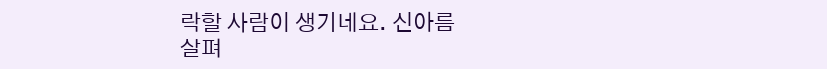락할 사람이 생기네요. 신아름
살펴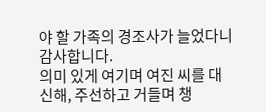야 할 가족의 경조사가 늘었다니 감사합니다.
의미 있게 여기며 여진 씨를 대신해, 주선하고 거들며 챙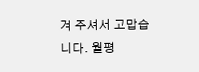겨 주셔서 고맙습니다. 월평